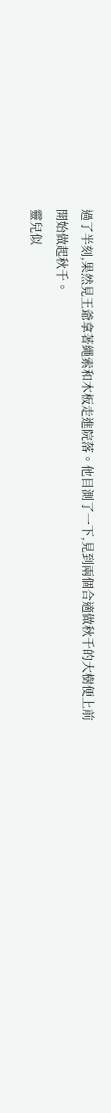過了半刻,果然見王爺拿著繩索和木板走進院落。他目測了一下,見到兩個合適做秋千的大樹便上前開始做起秋千。
靈兒似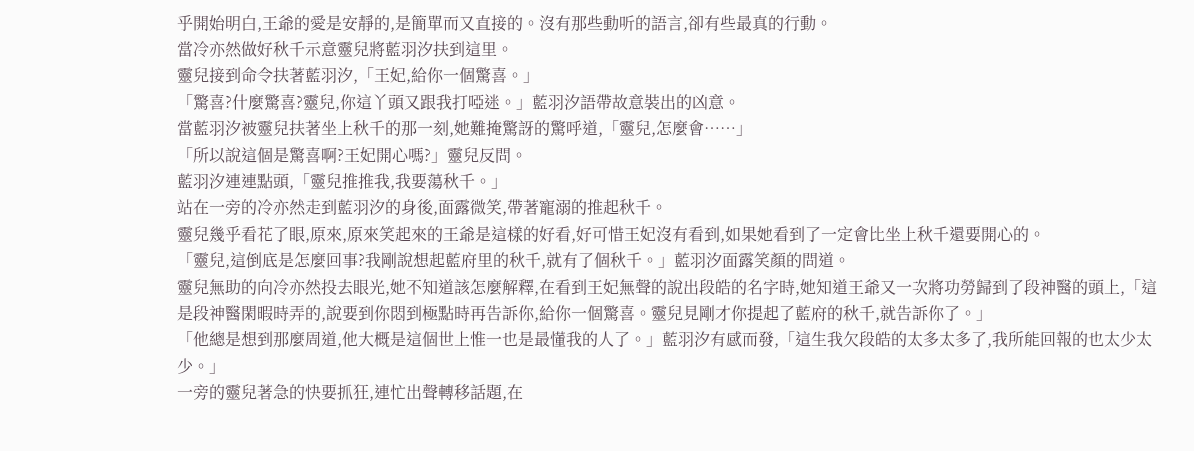乎開始明白,王爺的愛是安靜的,是簡單而又直接的。沒有那些動听的語言,卻有些最真的行動。
當冷亦然做好秋千示意靈兒將藍羽汐扶到這里。
靈兒接到命令扶著藍羽汐,「王妃,給你一個驚喜。」
「驚喜?什麼驚喜?靈兒,你這丫頭又跟我打啞迷。」藍羽汐語帶故意裝出的凶意。
當藍羽汐被靈兒扶著坐上秋千的那一刻,她難掩驚訝的驚呼道,「靈兒,怎麼會……」
「所以說這個是驚喜啊?王妃開心嗎?」靈兒反問。
藍羽汐連連點頭,「靈兒推推我,我要蕩秋千。」
站在一旁的冷亦然走到藍羽汐的身後,面露微笑,帶著寵溺的推起秋千。
靈兒幾乎看花了眼,原來,原來笑起來的王爺是這樣的好看,好可惜王妃沒有看到,如果她看到了一定會比坐上秋千還要開心的。
「靈兒,這倒底是怎麼回事?我剛說想起藍府里的秋千,就有了個秋千。」藍羽汐面露笑顏的問道。
靈兒無助的向冷亦然投去眼光,她不知道該怎麼解釋,在看到王妃無聲的說出段皓的名字時,她知道王爺又一次將功勞歸到了段神醫的頭上,「這是段神醫閑暇時弄的,說要到你悶到極點時再告訴你,給你一個驚喜。靈兒見剛才你提起了藍府的秋千,就告訴你了。」
「他總是想到那麼周道,他大概是這個世上惟一也是最懂我的人了。」藍羽汐有感而發,「這生我欠段皓的太多太多了,我所能回報的也太少太少。」
一旁的靈兒著急的快要抓狂,連忙出聲轉移話題,在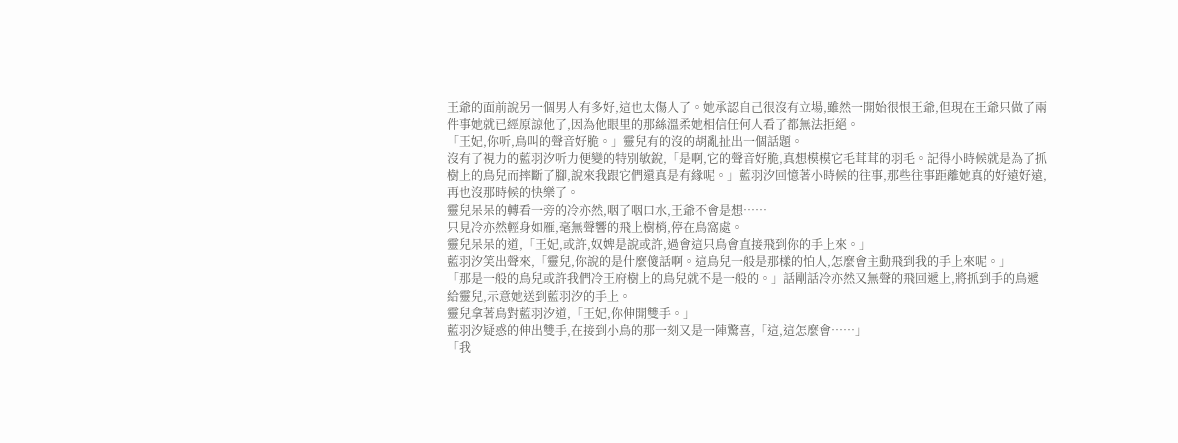王爺的面前說另一個男人有多好,這也太傷人了。她承認自己很沒有立場,雖然一開始很恨王爺,但現在王爺只做了兩件事她就已經原諒他了,因為他眼里的那絲溫柔她相信任何人看了都無法拒絕。
「王妃,你听,鳥叫的聲音好脆。」靈兒有的沒的胡亂扯出一個話題。
沒有了視力的藍羽汐听力便變的特別敏銳,「是啊,它的聲音好脆,真想模模它毛茸茸的羽毛。記得小時候就是為了抓樹上的鳥兒而摔斷了腳,說來我跟它們還真是有緣呢。」藍羽汐回憶著小時候的往事,那些往事距離她真的好遠好遠,再也沒那時候的快樂了。
靈兒呆呆的轉看一旁的冷亦然,咽了咽口水,王爺不會是想……
只見冷亦然輕身如雁,毫無聲響的飛上樹梢,停在鳥窩處。
靈兒呆呆的道,「王妃,或許,奴婢是說或許,過會這只鳥會直接飛到你的手上來。」
藍羽汐笑出聲來,「靈兒,你說的是什麼傻話啊。這鳥兒一般是那樣的怕人,怎麼會主動飛到我的手上來呢。」
「那是一般的鳥兒或許我們冷王府樹上的鳥兒就不是一般的。」話剛話冷亦然又無聲的飛回遞上,將抓到手的鳥遞給靈兒,示意她送到藍羽汐的手上。
靈兒拿著鳥對藍羽汐道,「王妃,你伸開雙手。」
藍羽汐疑惑的伸出雙手,在接到小鳥的那一刻又是一陣驚喜,「這,這怎麼會……」
「我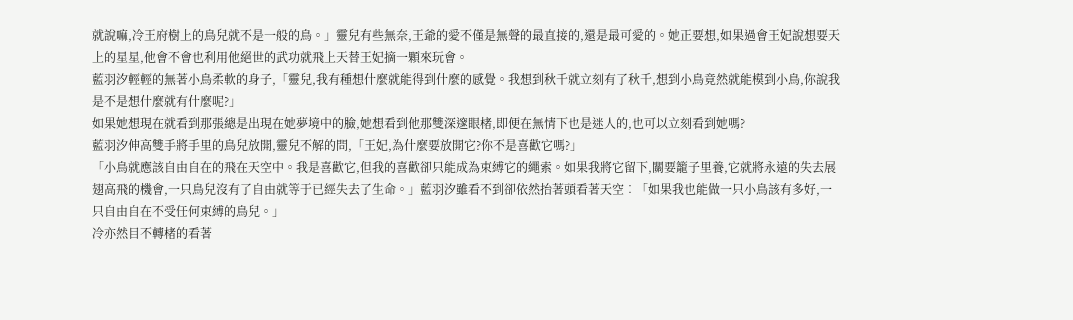就說嘛,冷王府樹上的鳥兒就不是一般的鳥。」靈兒有些無奈,王爺的愛不僅是無聲的最直接的,還是最可愛的。她正要想,如果過會王妃說想要天上的星星,他會不會也利用他絕世的武功就飛上天替王妃摘一顆來玩會。
藍羽汐輕輕的無著小鳥柔軟的身子,「靈兒,我有種想什麼就能得到什麼的感覺。我想到秋千就立刻有了秋千,想到小鳥竟然就能模到小鳥,你說我是不是想什麼就有什麼呢?」
如果她想現在就看到那張總是出現在她夢境中的臉,她想看到他那雙深邃眼楮,即便在無情下也是迷人的,也可以立刻看到她嗎?
藍羽汐伸高雙手將手里的鳥兒放開,靈兒不解的問,「王妃,為什麼要放開它?你不是喜歡它嗎?」
「小鳥就應該自由自在的飛在天空中。我是喜歡它,但我的喜歡卻只能成為束縛它的繩索。如果我將它留下,關要籠子里養,它就將永遠的失去展翅高飛的機會,一只鳥兒沒有了自由就等于已經失去了生命。」藍羽汐雖看不到卻依然抬著頭看著天空︰「如果我也能做一只小鳥該有多好,一只自由自在不受任何束縛的鳥兒。」
冷亦然目不轉楮的看著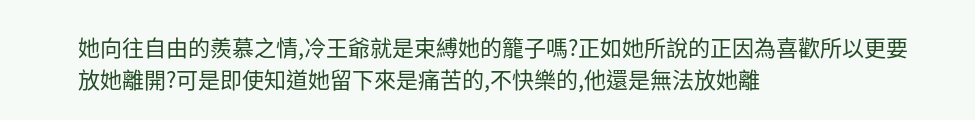她向往自由的羨慕之情,冷王爺就是束縛她的籠子嗎?正如她所說的正因為喜歡所以更要放她離開?可是即使知道她留下來是痛苦的,不快樂的,他還是無法放她離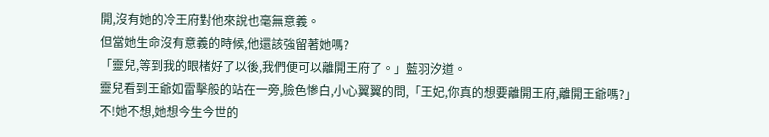開,沒有她的冷王府對他來說也毫無意義。
但當她生命沒有意義的時候,他還該強留著她嗎?
「靈兒,等到我的眼楮好了以後,我們便可以離開王府了。」藍羽汐道。
靈兒看到王爺如雷擊般的站在一旁,臉色慘白,小心翼翼的問,「王妃,你真的想要離開王府,離開王爺嗎?」
不!她不想,她想今生今世的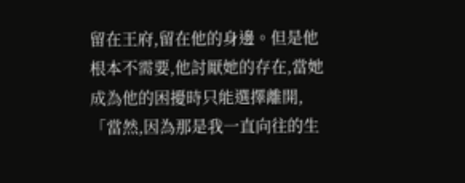留在王府,留在他的身邊。但是他根本不需要,他討厭她的存在,當她成為他的困擾時只能選擇離開,「當然,因為那是我一直向往的生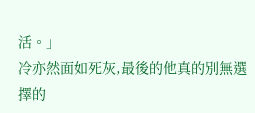活。」
冷亦然面如死灰,最後的他真的別無選擇的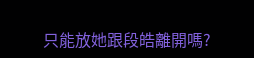只能放她跟段皓離開嗎?